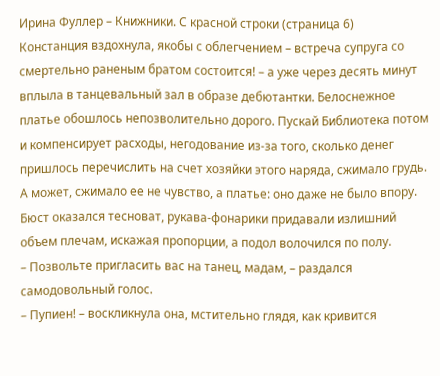Ирина Фуллер – Книжники. С красной строки (страница 6)
Констанция вздохнула, якобы с облегчением – встреча супруга со смертельно раненым братом состоится! – а уже через десять минут вплыла в танцевальный зал в образе дебютантки. Белоснежное платье обошлось непозволительно дорого. Пускай Библиотека потом и компенсирует расходы, негодование из-за того, сколько денег пришлось перечислить на счет хозяйки этого наряда, сжимало грудь. А может, сжимало ее не чувство, а платье: оно даже не было впору. Бюст оказался тесноват, рукава-фонарики придавали излишний объем плечам, искажая пропорции, а подол волочился по полу.
– Позвольте пригласить вас на танец, мадам, – раздался самодовольный голос.
– Пупиен! – воскликнула она, мстительно глядя, как кривится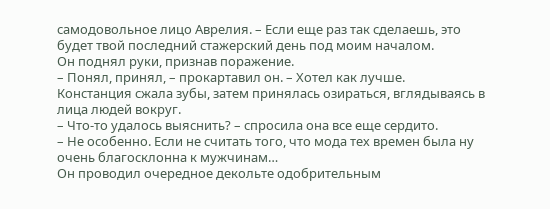самодовольное лицо Аврелия. – Если еще раз так сделаешь, это будет твой последний стажерский день под моим началом.
Он поднял руки, признав поражение.
– Понял, принял, – прокартавил он. – Хотел как лучше.
Констанция сжала зубы, затем принялась озираться, вглядываясь в лица людей вокруг.
– Что-то удалось выяснить? – спросила она все еще сердито.
– Не особенно. Если не считать того, что мода тех времен была ну очень благосклонна к мужчинам…
Он проводил очередное декольте одобрительным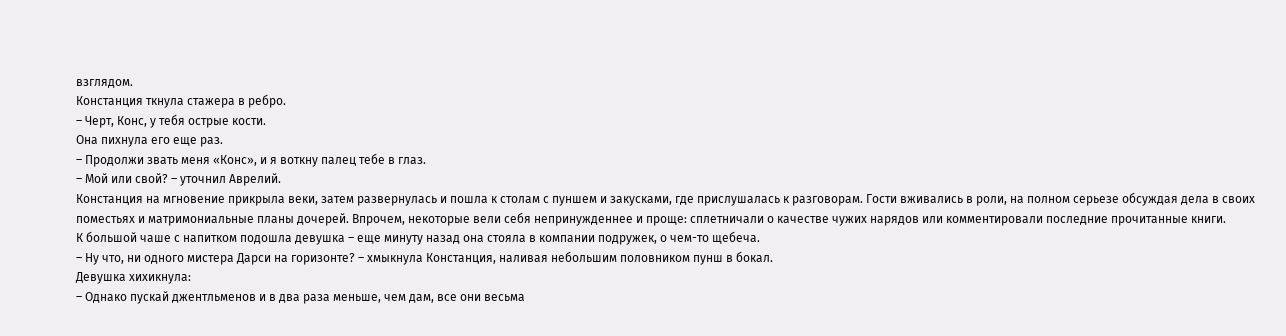взглядом.
Констанция ткнула стажера в ребро.
– Черт, Конс, у тебя острые кости.
Она пихнула его еще раз.
– Продолжи звать меня «Конс», и я воткну палец тебе в глаз.
– Мой или свой? – уточнил Аврелий.
Констанция на мгновение прикрыла веки, затем развернулась и пошла к столам с пуншем и закусками, где прислушалась к разговорам. Гости вживались в роли, на полном серьезе обсуждая дела в своих поместьях и матримониальные планы дочерей. Впрочем, некоторые вели себя непринужденнее и проще: сплетничали о качестве чужих нарядов или комментировали последние прочитанные книги.
К большой чаше с напитком подошла девушка – еще минуту назад она стояла в компании подружек, о чем-то щебеча.
– Ну что, ни одного мистера Дарси на горизонте? – хмыкнула Констанция, наливая небольшим половником пунш в бокал.
Девушка хихикнула:
– Однако пускай джентльменов и в два раза меньше, чем дам, все они весьма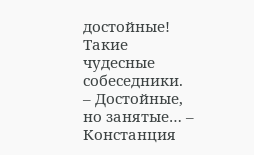достойные! Такие чудесные собеседники.
– Достойные, но занятые… – Констанция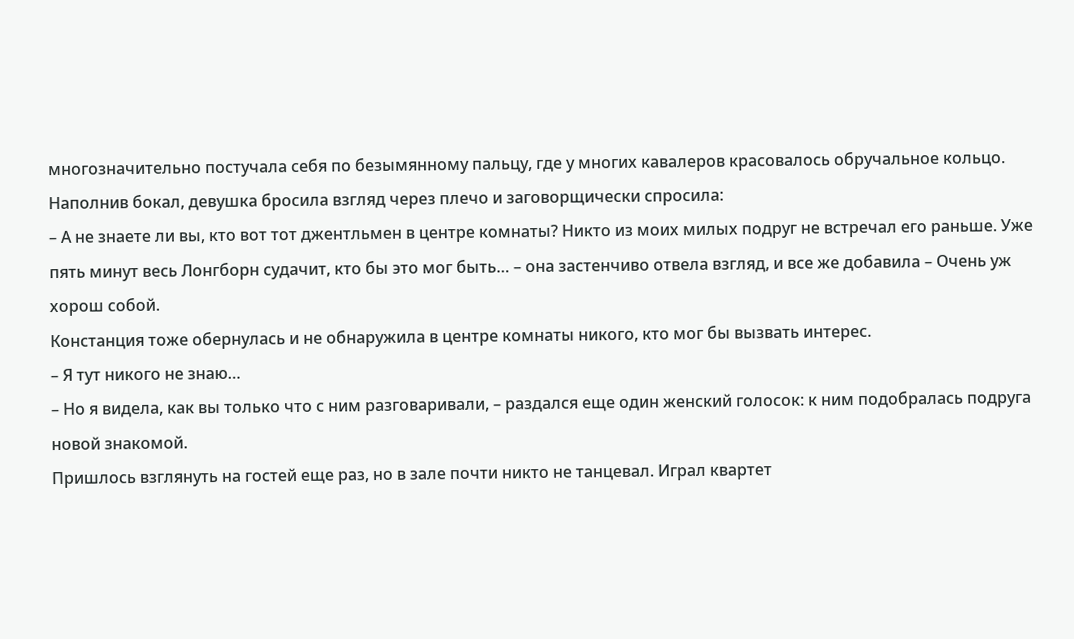многозначительно постучала себя по безымянному пальцу, где у многих кавалеров красовалось обручальное кольцо.
Наполнив бокал, девушка бросила взгляд через плечо и заговорщически спросила:
– А не знаете ли вы, кто вот тот джентльмен в центре комнаты? Никто из моих милых подруг не встречал его раньше. Уже пять минут весь Лонгборн судачит, кто бы это мог быть… – она застенчиво отвела взгляд, и все же добавила – Очень уж хорош собой.
Констанция тоже обернулась и не обнаружила в центре комнаты никого, кто мог бы вызвать интерес.
– Я тут никого не знаю…
– Но я видела, как вы только что с ним разговаривали, – раздался еще один женский голосок: к ним подобралась подруга новой знакомой.
Пришлось взглянуть на гостей еще раз, но в зале почти никто не танцевал. Играл квартет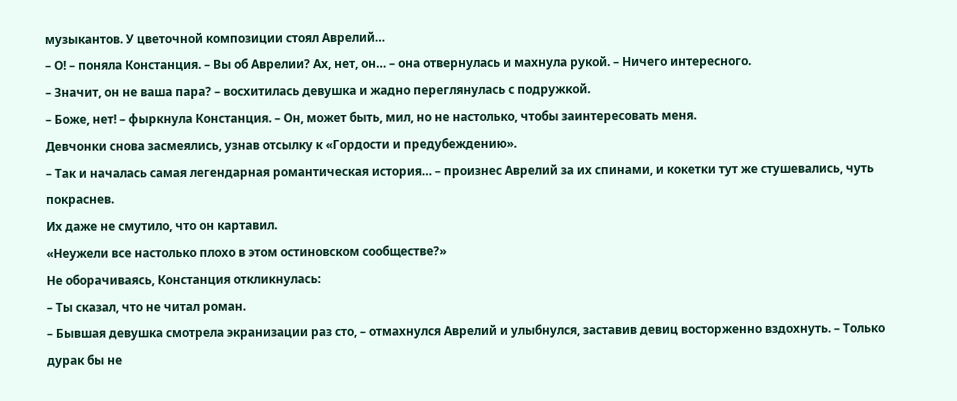музыкантов. У цветочной композиции стоял Аврелий…
– О! – поняла Констанция. – Вы об Аврелии? Ах, нет, он… – она отвернулась и махнула рукой. – Ничего интересного.
– Значит, он не ваша пара? – восхитилась девушка и жадно переглянулась с подружкой.
– Боже, нет! – фыркнула Констанция. – Он, может быть, мил, но не настолько, чтобы заинтересовать меня.
Девчонки снова засмеялись, узнав отсылку к «Гордости и предубеждению».
– Так и началась самая легендарная романтическая история… – произнес Аврелий за их спинами, и кокетки тут же стушевались, чуть покраснев.
Их даже не смутило, что он картавил.
«Неужели все настолько плохо в этом остиновском сообществе?»
Не оборачиваясь, Констанция откликнулась:
– Ты сказал, что не читал роман.
– Бывшая девушка смотрела экранизации раз сто, – отмахнулся Аврелий и улыбнулся, заставив девиц восторженно вздохнуть. – Только дурак бы не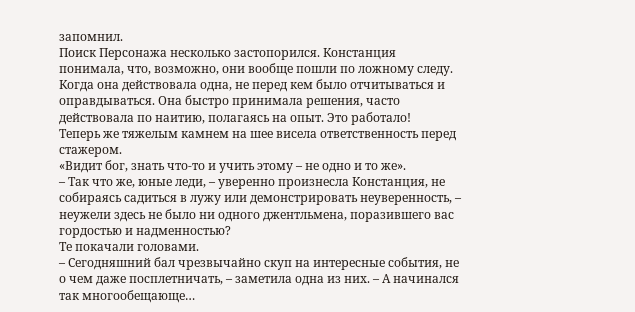запомнил.
Поиск Персонажа несколько застопорился. Констанция понимала, что, возможно, они вообще пошли по ложному следу. Когда она действовала одна, не перед кем было отчитываться и оправдываться. Она быстро принимала решения, часто действовала по наитию, полагаясь на опыт. Это работало!
Теперь же тяжелым камнем на шее висела ответственность перед стажером.
«Видит бог, знать что-то и учить этому – не одно и то же».
– Так что же, юные леди, – уверенно произнесла Констанция, не собираясь садиться в лужу или демонстрировать неуверенность, – неужели здесь не было ни одного джентльмена, поразившего вас гордостью и надменностью?
Те покачали головами.
– Сегодняшний бал чрезвычайно скуп на интересные события, не о чем даже посплетничать, – заметила одна из них. – А начинался так многообещающе…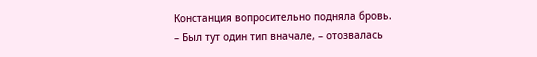Констанция вопросительно подняла бровь.
– Был тут один тип вначале, – отозвалась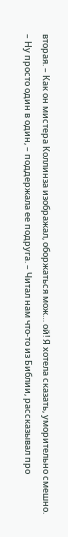вторая. – Как он мистера Коллинза изображал, оборжаться мож… ой! Я хотела сказать, уморительно смешно.
– Ну просто один в один, – поддержала ее подруга. – Читал нам что-то из Библии, рассказывал про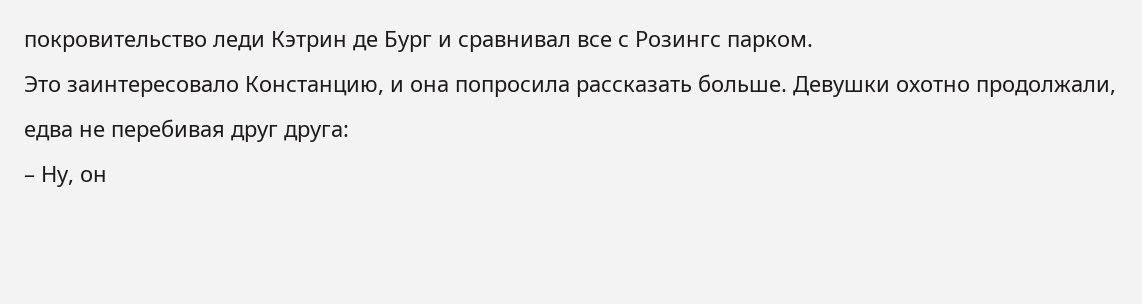покровительство леди Кэтрин де Бург и сравнивал все с Розингс парком.
Это заинтересовало Констанцию, и она попросила рассказать больше. Девушки охотно продолжали, едва не перебивая друг друга:
– Ну, он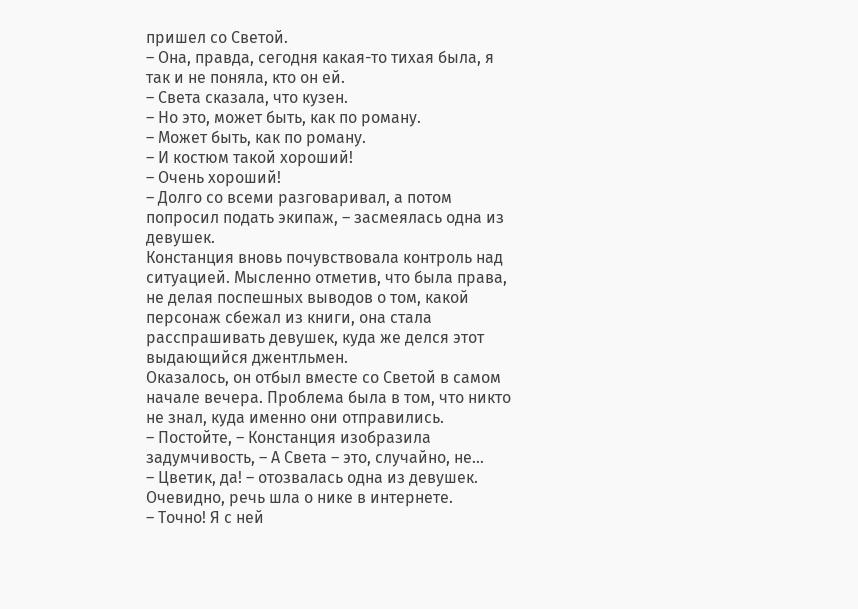пришел со Светой.
– Она, правда, сегодня какая-то тихая была, я так и не поняла, кто он ей.
– Света сказала, что кузен.
– Но это, может быть, как по роману.
– Может быть, как по роману.
– И костюм такой хороший!
– Очень хороший!
– Долго со всеми разговаривал, а потом попросил подать экипаж, – засмеялась одна из девушек.
Констанция вновь почувствовала контроль над ситуацией. Мысленно отметив, что была права, не делая поспешных выводов о том, какой персонаж сбежал из книги, она стала расспрашивать девушек, куда же делся этот выдающийся джентльмен.
Оказалось, он отбыл вместе со Светой в самом начале вечера. Проблема была в том, что никто не знал, куда именно они отправились.
– Постойте, – Констанция изобразила задумчивость, – А Света – это, случайно, не…
– Цветик, да! – отозвалась одна из девушек.
Очевидно, речь шла о нике в интернете.
– Точно! Я с ней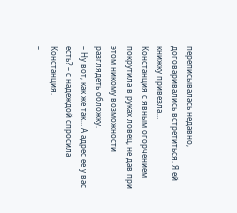переписывалась недавно, договаривались встретиться. Я ей книжку привезла…
Констанция с явным огорчением покрутила в руках ловец, не дав при этом никому возможности разглядеть обложку.
– Ну вот, как же так… А адрес ее у вас есть? – с надеждой спросила Констанция.
–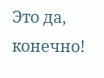Это да, конечно!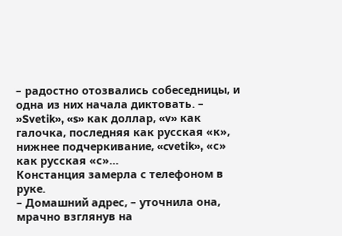– радостно отозвались собеседницы, и одна из них начала диктовать. – »Svetik», «s» как доллар, «v» как галочка, последняя как русская «к», нижнее подчеркивание, «cvetik», «с» как русская «с»…
Констанция замерла с телефоном в руке.
– Домашний адрес, – уточнила она, мрачно взглянув на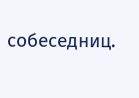собеседниц.